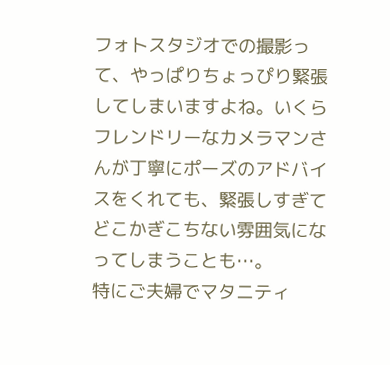フォトスタジオでの撮影って、やっぱりちょっぴり緊張してしまいますよね。いくらフレンドリーなカメラマンさんが丁寧にポーズのアドバイスをくれても、緊張しすぎてどこかぎこちない雰囲気になってしまうことも…。
特にご夫婦でマタニティ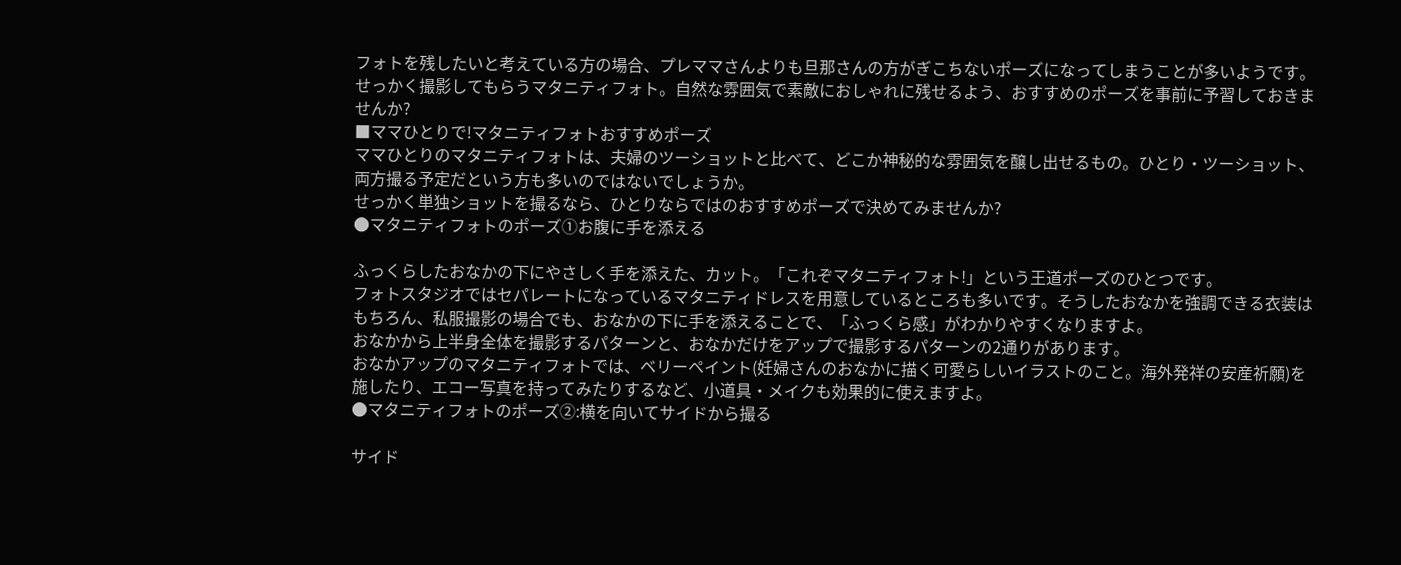フォトを残したいと考えている方の場合、プレママさんよりも旦那さんの方がぎこちないポーズになってしまうことが多いようです。
せっかく撮影してもらうマタニティフォト。自然な雰囲気で素敵におしゃれに残せるよう、おすすめのポーズを事前に予習しておきませんか?
■ママひとりで!マタニティフォトおすすめポーズ
ママひとりのマタニティフォトは、夫婦のツーショットと比べて、どこか神秘的な雰囲気を醸し出せるもの。ひとり・ツーショット、両方撮る予定だという方も多いのではないでしょうか。
せっかく単独ショットを撮るなら、ひとりならではのおすすめポーズで決めてみませんか?
●マタニティフォトのポーズ①お腹に手を添える

ふっくらしたおなかの下にやさしく手を添えた、カット。「これぞマタニティフォト!」という王道ポーズのひとつです。
フォトスタジオではセパレートになっているマタニティドレスを用意しているところも多いです。そうしたおなかを強調できる衣装はもちろん、私服撮影の場合でも、おなかの下に手を添えることで、「ふっくら感」がわかりやすくなりますよ。
おなかから上半身全体を撮影するパターンと、おなかだけをアップで撮影するパターンの2通りがあります。
おなかアップのマタニティフォトでは、ベリーペイント(妊婦さんのおなかに描く可愛らしいイラストのこと。海外発祥の安産祈願)を施したり、エコー写真を持ってみたりするなど、小道具・メイクも効果的に使えますよ。
●マタニティフォトのポーズ②:横を向いてサイドから撮る

サイド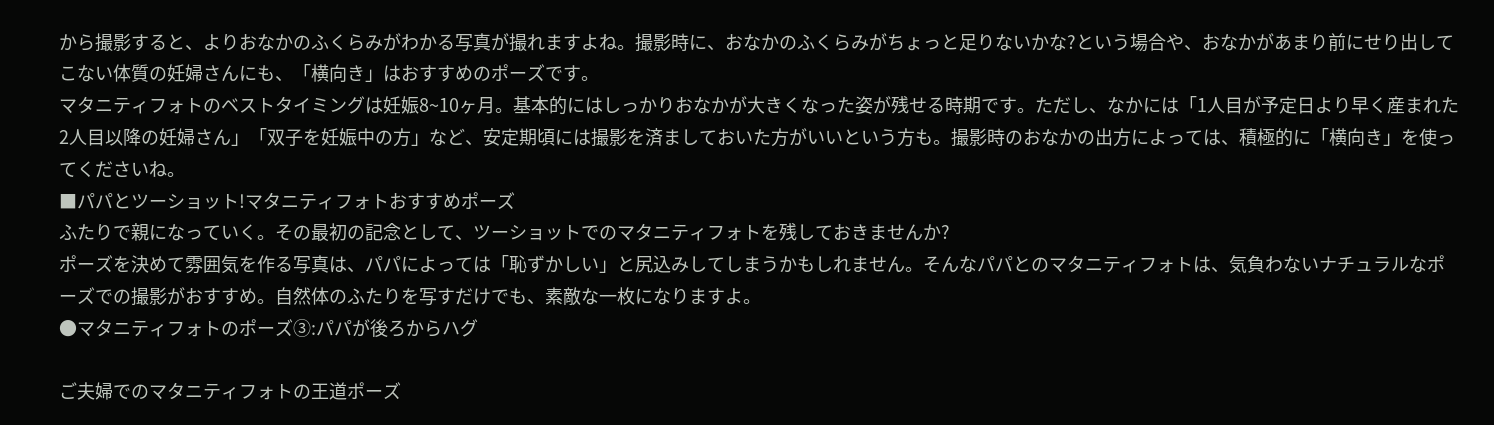から撮影すると、よりおなかのふくらみがわかる写真が撮れますよね。撮影時に、おなかのふくらみがちょっと足りないかな?という場合や、おなかがあまり前にせり出してこない体質の妊婦さんにも、「横向き」はおすすめのポーズです。
マタニティフォトのベストタイミングは妊娠8~10ヶ月。基本的にはしっかりおなかが大きくなった姿が残せる時期です。ただし、なかには「1人目が予定日より早く産まれた2人目以降の妊婦さん」「双子を妊娠中の方」など、安定期頃には撮影を済ましておいた方がいいという方も。撮影時のおなかの出方によっては、積極的に「横向き」を使ってくださいね。
■パパとツーショット!マタニティフォトおすすめポーズ
ふたりで親になっていく。その最初の記念として、ツーショットでのマタニティフォトを残しておきませんか?
ポーズを決めて雰囲気を作る写真は、パパによっては「恥ずかしい」と尻込みしてしまうかもしれません。そんなパパとのマタニティフォトは、気負わないナチュラルなポーズでの撮影がおすすめ。自然体のふたりを写すだけでも、素敵な一枚になりますよ。
●マタニティフォトのポーズ③:パパが後ろからハグ

ご夫婦でのマタニティフォトの王道ポーズ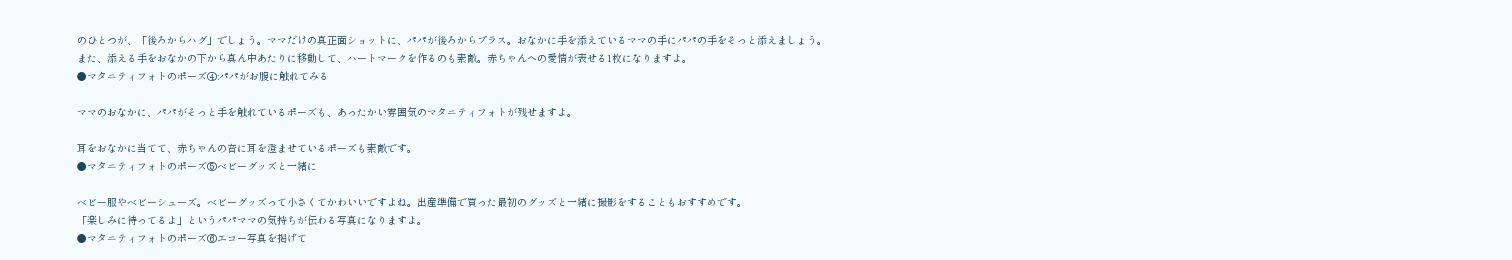のひとつが、「後ろからハグ」でしょう。ママだけの真正面ショットに、パパが後ろからプラス。おなかに手を添えているママの手にパパの手をそっと添えましょう。
また、添える手をおなかの下から真ん中あたりに移動して、ハートマークを作るのも素敵。赤ちゃんへの愛情が表せる1枚になりますよ。
●マタニティフォトのポーズ④:パパがお腹に触れてみる

ママのおなかに、パパがそっと手を触れているポーズも、あったかい雰囲気のマタニティフォトが残せますよ。

耳をおなかに当てて、赤ちゃんの音に耳を澄ませているポーズも素敵です。
●マタニティフォトのポーズ⑤ベビーグッズと一緒に

ベビー服やベビーシューズ。ベビーグッズって小さくてかわいいですよね。出産準備で買った最初のグッズと一緒に撮影をすることもおすすめです。
「楽しみに待ってるよ」というパパママの気持ちが伝わる写真になりますよ。
●マタニティフォトのポーズ⑥エコー写真を掲げて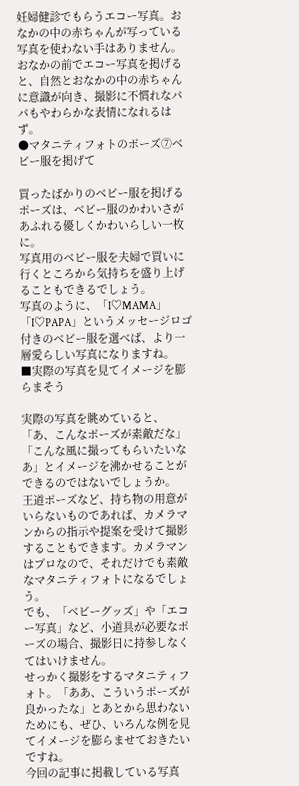妊婦健診でもらうエコー写真。おなかの中の赤ちゃんが写っている写真を使わない手はありません。
おなかの前でエコー写真を掲げると、自然とおなかの中の赤ちゃんに意識が向き、撮影に不慣れなパパもやわらかな表情になれるはず。
●マタニティフォトのポーズ⑦ベビー服を掲げて

買ったばかりのベビー服を掲げるポーズは、ベビー服のかわいさがあふれる優しくかわいらしい一枚に。
写真用のベビー服を夫婦で買いに行くところから気持ちを盛り上げることもできるでしょう。
写真のように、「I♡MAMA」「I♡PAPA」というメッセージロゴ付きのベビー服を選べば、より一層愛らしい写真になりますね。
■実際の写真を見てイメージを膨らまそう

実際の写真を眺めていると、「あ、こんなポーズが素敵だな」「こんな風に撮ってもらいたいなあ」とイメージを沸かせることができるのではないでしょうか。
王道ポーズなど、持ち物の用意がいらないものであれば、カメラマンからの指示や提案を受けて撮影することもできます。カメラマンはプロなので、それだけでも素敵なマタニティフォトになるでしょう。
でも、「ベビーグッズ」や「エコー写真」など、小道具が必要なポーズの場合、撮影日に持参しなくてはいけません。
せっかく撮影をするマタニティフォト。「ああ、こういうポーズが良かったな」とあとから思わないためにも、ぜひ、いろんな例を見てイメージを膨らませておきたいですね。
今回の記事に掲載している写真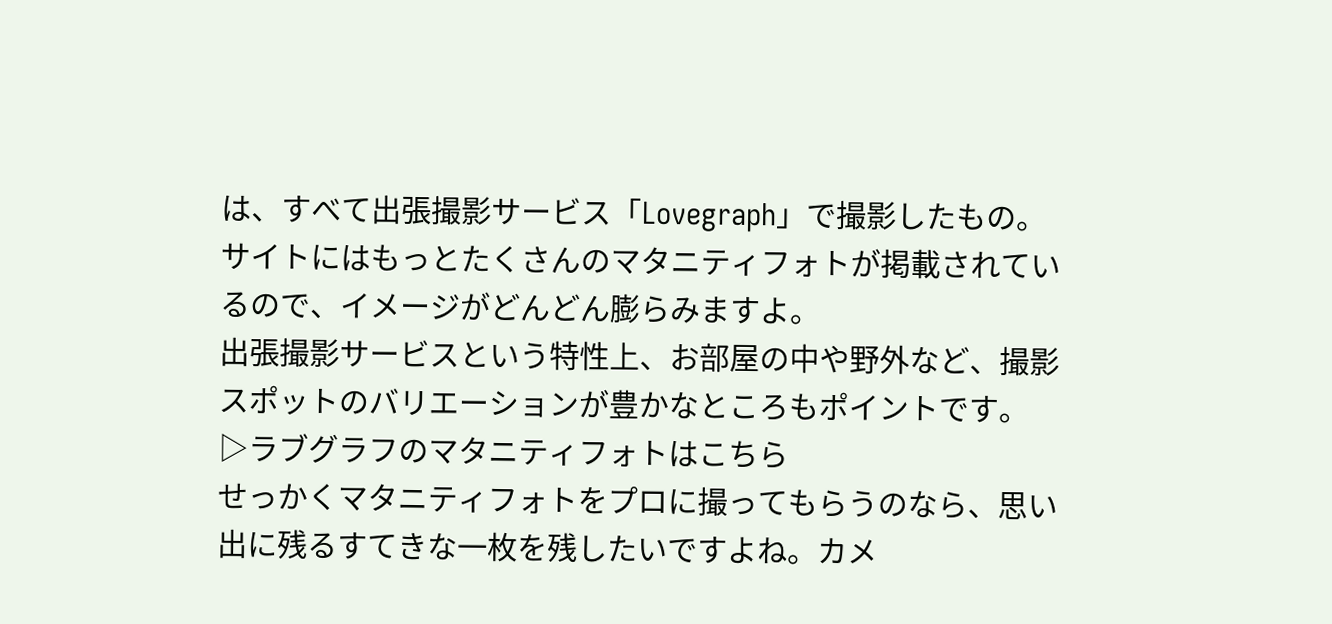は、すべて出張撮影サービス「Lovegraph」で撮影したもの。サイトにはもっとたくさんのマタニティフォトが掲載されているので、イメージがどんどん膨らみますよ。
出張撮影サービスという特性上、お部屋の中や野外など、撮影スポットのバリエーションが豊かなところもポイントです。
▷ラブグラフのマタニティフォトはこちら
せっかくマタニティフォトをプロに撮ってもらうのなら、思い出に残るすてきな一枚を残したいですよね。カメ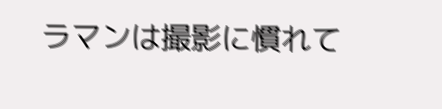ラマンは撮影に慣れて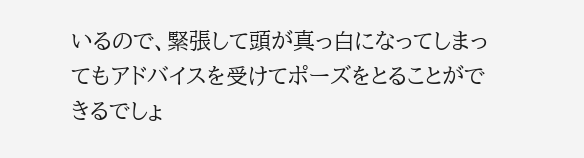いるので、緊張して頭が真っ白になってしまってもアドバイスを受けてポーズをとることができるでしょ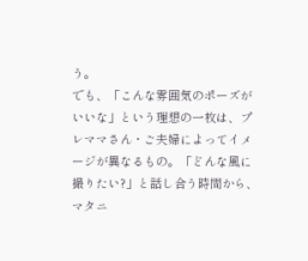う。
でも、「こんな雰囲気のポーズがいいな」という理想の一枚は、プレママさん・ご夫婦によってイメージが異なるもの。「どんな風に撮りたい?」と話し合う時間から、マタニ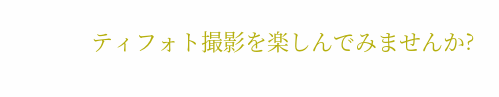ティフォト撮影を楽しんでみませんか?